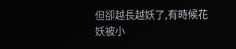但卻越長越妖了,有時候花妖被小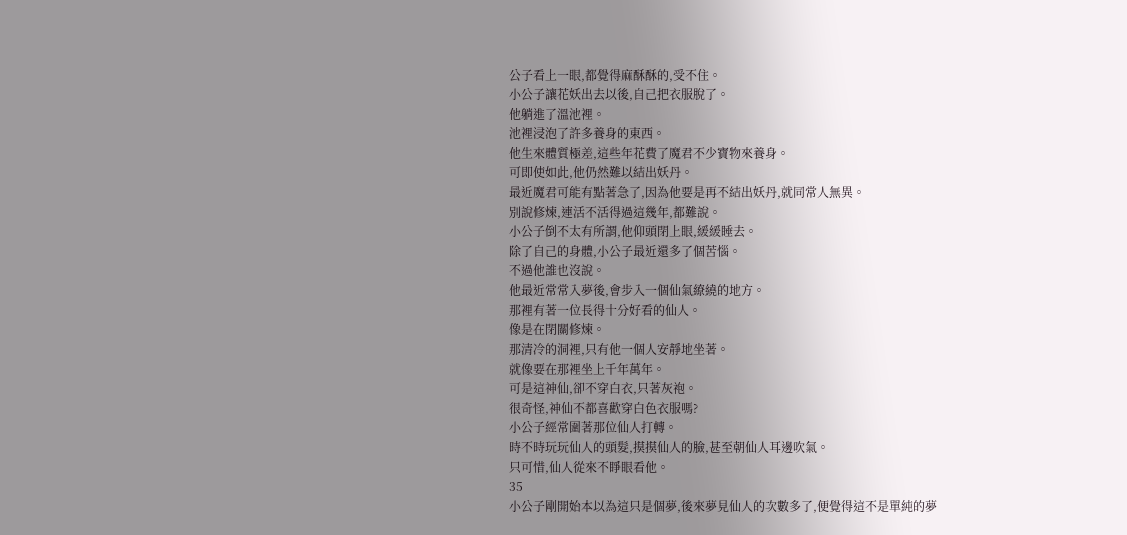公子看上一眼,都覺得麻酥酥的,受不住。
小公子讓花妖出去以後,自己把衣服脫了。
他躺進了溫池裡。
池裡浸泡了許多養身的東西。
他生來體質極差,這些年花費了魔君不少寶物來養身。
可即使如此,他仍然難以結出妖丹。
最近魔君可能有點著急了,因為他要是再不結出妖丹,就同常人無異。
別說修煉,連活不活得過這幾年,都難說。
小公子倒不太有所謂,他仰頭閉上眼,緩緩睡去。
除了自己的身體,小公子最近還多了個苦惱。
不過他誰也沒說。
他最近常常入夢後,會步入一個仙氣繚繞的地方。
那裡有著一位長得十分好看的仙人。
像是在閉關修煉。
那清冷的洞裡,只有他一個人安靜地坐著。
就像要在那裡坐上千年萬年。
可是這神仙,卻不穿白衣,只著灰袍。
很奇怪,神仙不都喜歡穿白色衣服嗎?
小公子經常圍著那位仙人打轉。
時不時玩玩仙人的頭髮,摸摸仙人的臉,甚至朝仙人耳邊吹氣。
只可惜,仙人從來不睜眼看他。
35
小公子剛開始本以為這只是個夢,後來夢見仙人的次數多了,便覺得這不是單純的夢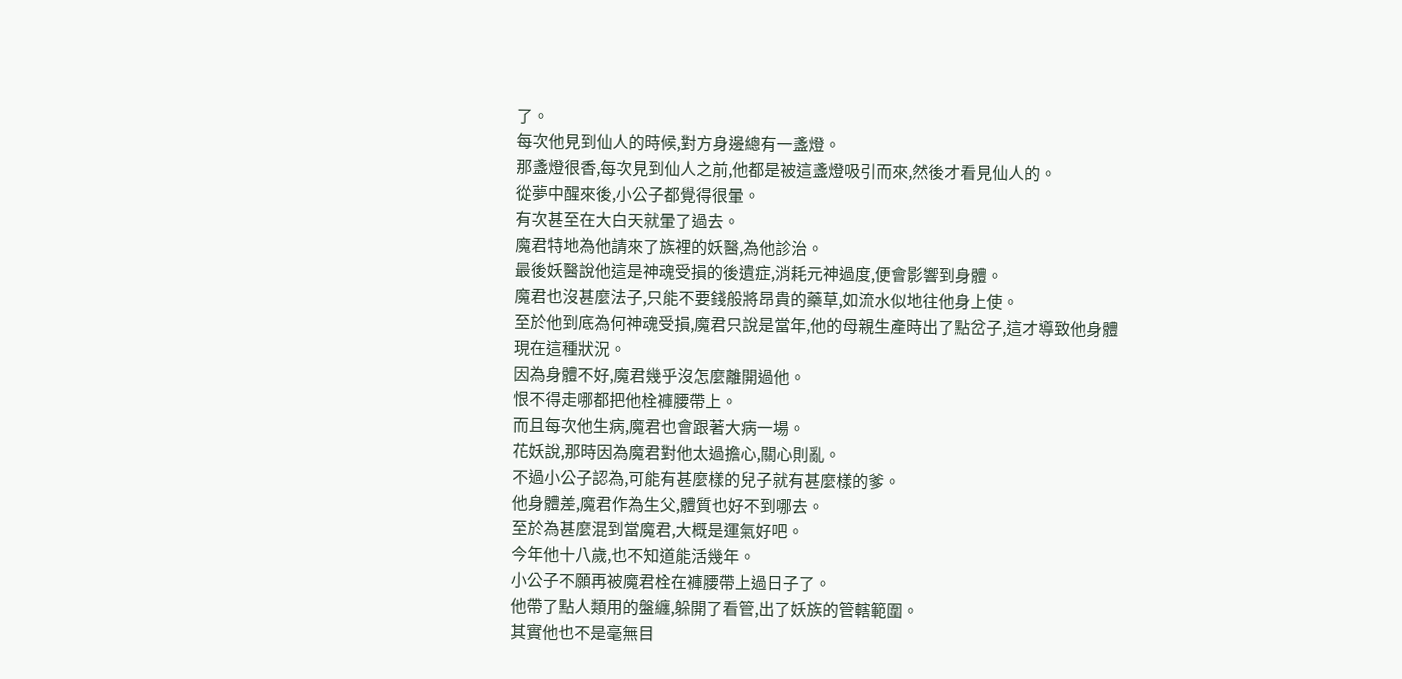了。
每次他見到仙人的時候,對方身邊總有一盞燈。
那盞燈很香,每次見到仙人之前,他都是被這盞燈吸引而來,然後才看見仙人的。
從夢中醒來後,小公子都覺得很暈。
有次甚至在大白天就暈了過去。
魔君特地為他請來了族裡的妖醫,為他診治。
最後妖醫說他這是神魂受損的後遺症,消耗元神過度,便會影響到身體。
魔君也沒甚麼法子,只能不要錢般將昂貴的藥草,如流水似地往他身上使。
至於他到底為何神魂受損,魔君只說是當年,他的母親生產時出了點岔子,這才導致他身體現在這種狀況。
因為身體不好,魔君幾乎沒怎麼離開過他。
恨不得走哪都把他栓褲腰帶上。
而且每次他生病,魔君也會跟著大病一場。
花妖說,那時因為魔君對他太過擔心,關心則亂。
不過小公子認為,可能有甚麼樣的兒子就有甚麼樣的爹。
他身體差,魔君作為生父,體質也好不到哪去。
至於為甚麼混到當魔君,大概是運氣好吧。
今年他十八歲,也不知道能活幾年。
小公子不願再被魔君栓在褲腰帶上過日子了。
他帶了點人類用的盤纏,躲開了看管,出了妖族的管轄範圍。
其實他也不是毫無目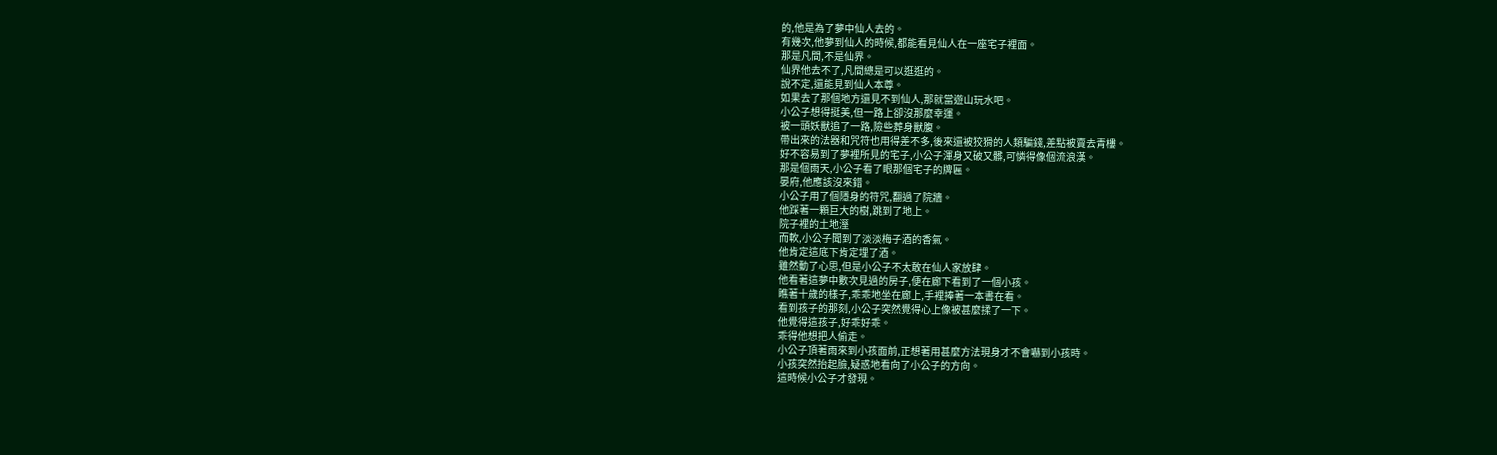的,他是為了夢中仙人去的。
有幾次,他夢到仙人的時候,都能看見仙人在一座宅子裡面。
那是凡間,不是仙界。
仙界他去不了,凡間總是可以逛逛的。
說不定,還能見到仙人本尊。
如果去了那個地方還見不到仙人,那就當遊山玩水吧。
小公子想得挺美,但一路上卻沒那麼幸運。
被一頭妖獸追了一路,險些葬身獸腹。
帶出來的法器和咒符也用得差不多,後來還被狡猾的人類騙錢,差點被賣去青樓。
好不容易到了夢裡所見的宅子,小公子渾身又破又髒,可憐得像個流浪漢。
那是個雨天,小公子看了眼那個宅子的牌匾。
晏府,他應該沒來錯。
小公子用了個隱身的符咒,翻過了院牆。
他踩著一顆巨大的樹,跳到了地上。
院子裡的土地溼
而軟,小公子聞到了淡淡梅子酒的香氣。
他肯定這底下肯定埋了酒。
雖然動了心思,但是小公子不太敢在仙人家放肆。
他看著這夢中數次見過的房子,便在廊下看到了一個小孩。
瞧著十歲的樣子,乖乖地坐在廊上,手裡捧著一本書在看。
看到孩子的那刻,小公子突然覺得心上像被甚麼揉了一下。
他覺得這孩子,好乖好乖。
乖得他想把人偷走。
小公子頂著雨來到小孩面前,正想著用甚麼方法現身才不會嚇到小孩時。
小孩突然抬起臉,疑惑地看向了小公子的方向。
這時候小公子才發現。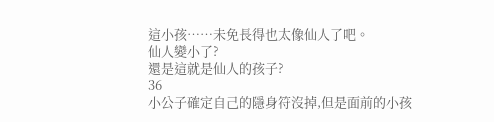這小孩……未免長得也太像仙人了吧。
仙人變小了?
還是這就是仙人的孩子?
36
小公子確定自己的隱身符沒掉,但是面前的小孩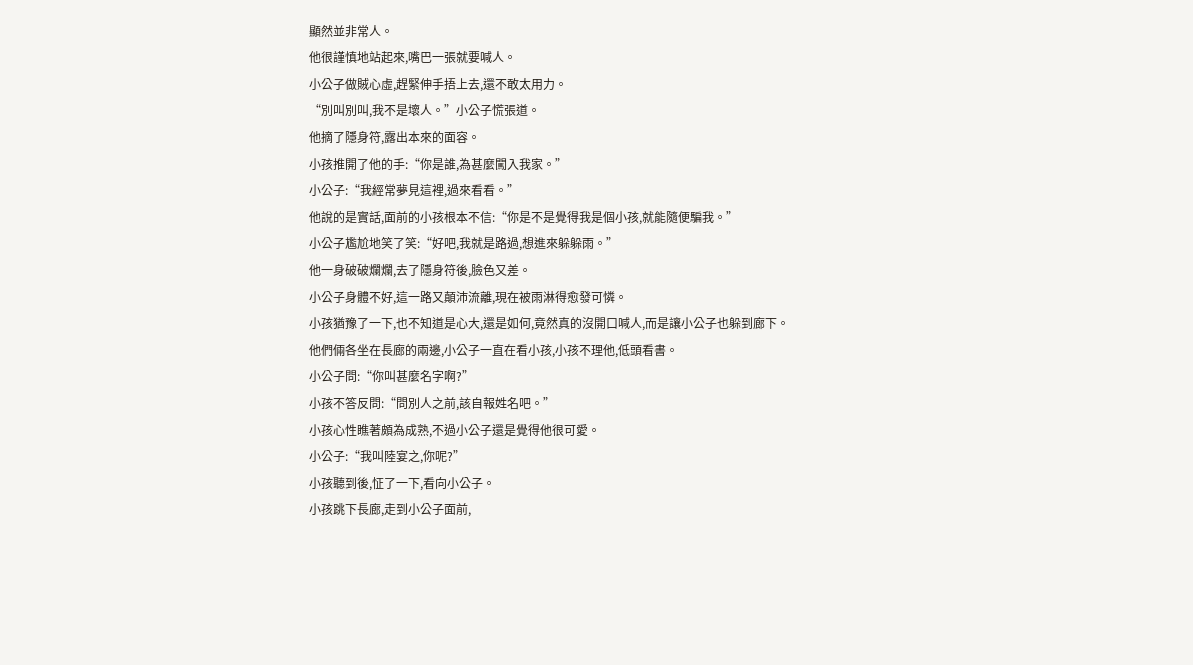顯然並非常人。
他很謹慎地站起來,嘴巴一張就要喊人。
小公子做賊心虛,趕緊伸手捂上去,還不敢太用力。
“別叫別叫,我不是壞人。”小公子慌張道。
他摘了隱身符,露出本來的面容。
小孩推開了他的手:“你是誰,為甚麼闖入我家。”
小公子:“我經常夢見這裡,過來看看。”
他說的是實話,面前的小孩根本不信:“你是不是覺得我是個小孩,就能隨便騙我。”
小公子尷尬地笑了笑:“好吧,我就是路過,想進來躲躲雨。”
他一身破破爛爛,去了隱身符後,臉色又差。
小公子身體不好,這一路又顛沛流離,現在被雨淋得愈發可憐。
小孩猶豫了一下,也不知道是心大,還是如何,竟然真的沒開口喊人,而是讓小公子也躲到廊下。
他們倆各坐在長廊的兩邊,小公子一直在看小孩,小孩不理他,低頭看書。
小公子問:“你叫甚麼名字啊?”
小孩不答反問:“問別人之前,該自報姓名吧。”
小孩心性瞧著頗為成熟,不過小公子還是覺得他很可愛。
小公子:“我叫陸宴之,你呢?”
小孩聽到後,怔了一下,看向小公子。
小孩跳下長廊,走到小公子面前,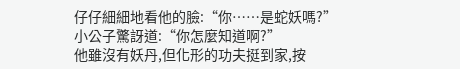仔仔細細地看他的臉:“你……是蛇妖嗎?”
小公子驚訝道:“你怎麼知道啊?”
他雖沒有妖丹,但化形的功夫挺到家,按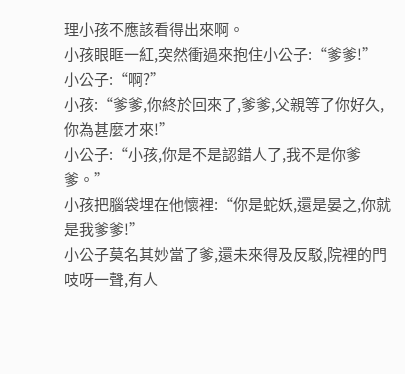理小孩不應該看得出來啊。
小孩眼眶一紅,突然衝過來抱住小公子:“爹爹!”
小公子:“啊?”
小孩:“爹爹,你終於回來了,爹爹,父親等了你好久,你為甚麼才來!”
小公子:“小孩,你是不是認錯人了,我不是你爹爹。”
小孩把腦袋埋在他懷裡:“你是蛇妖,還是晏之,你就是我爹爹!”
小公子莫名其妙當了爹,還未來得及反駁,院裡的門吱呀一聲,有人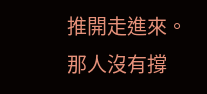推開走進來。
那人沒有撐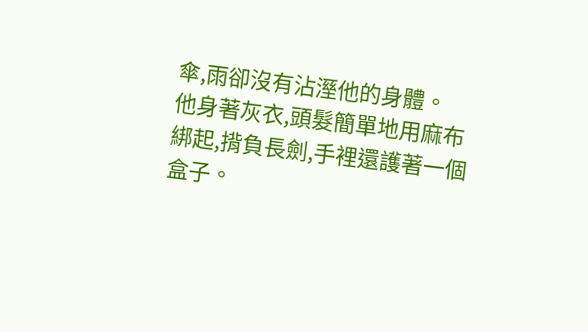傘,雨卻沒有沾溼他的身體。
他身著灰衣,頭髮簡單地用麻布綁起,揹負長劍,手裡還護著一個盒子。